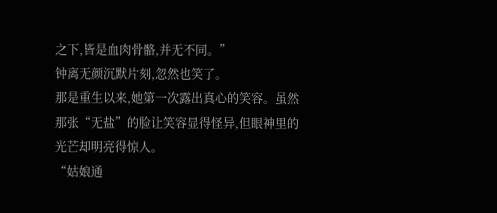之下,皆是血肉骨骼,并无不同。”
钟离无颜沉默片刻,忽然也笑了。
那是重生以来,她第一次露出真心的笑容。虽然那张“无盐”的脸让笑容显得怪异,但眼神里的光芒却明亮得惊人。
“姑娘通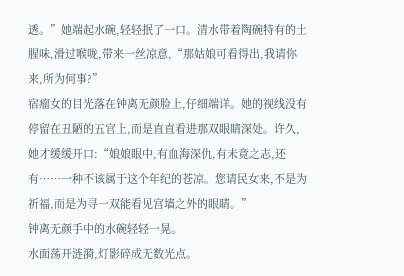透。”她端起水碗,轻轻抿了一口。清水带着陶碗特有的土腥味,滑过喉咙,带来一丝凉意,“那姑娘可看得出,我请你来,所为何事?”
宿瘤女的目光落在钟离无颜脸上,仔细端详。她的视线没有停留在丑陋的五官上,而是直直看进那双眼睛深处。许久,她才缓缓开口:“娘娘眼中,有血海深仇,有未竟之志,还有……一种不该属于这个年纪的苍凉。您请民女来,不是为祈福,而是为寻一双能看见宫墙之外的眼睛。”
钟离无颜手中的水碗轻轻一晃。
水面荡开涟漪,灯影碎成无数光点。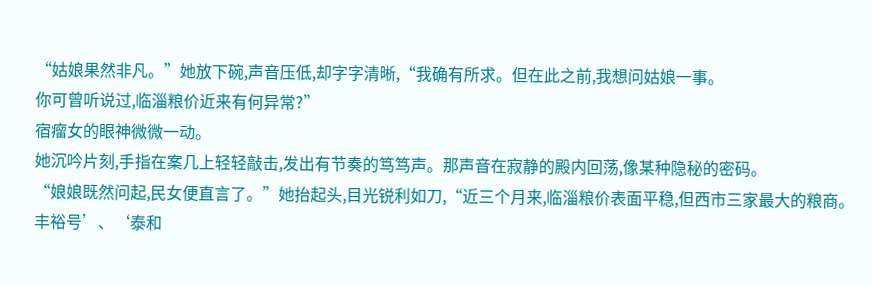“姑娘果然非凡。”她放下碗,声音压低,却字字清晰,“我确有所求。但在此之前,我想问姑娘一事。
你可曾听说过,临淄粮价近来有何异常?”
宿瘤女的眼神微微一动。
她沉吟片刻,手指在案几上轻轻敲击,发出有节奏的笃笃声。那声音在寂静的殿内回荡,像某种隐秘的密码。
“娘娘既然问起,民女便直言了。”她抬起头,目光锐利如刀,“近三个月来,临淄粮价表面平稳,但西市三家最大的粮商。
丰裕号’、‘泰和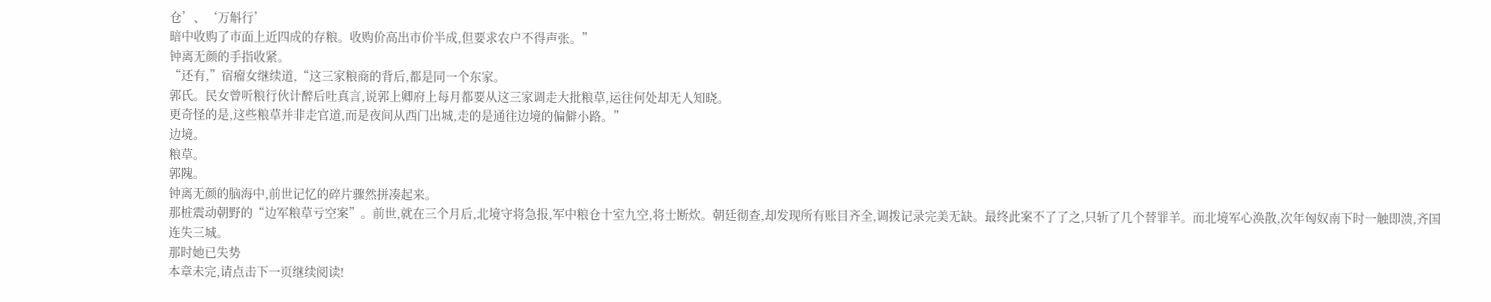仓’、‘万斛行’
暗中收购了市面上近四成的存粮。收购价高出市价半成,但要求农户不得声张。”
钟离无颜的手指收紧。
“还有,”宿瘤女继续道,“这三家粮商的背后,都是同一个东家。
郭氏。民女曾听粮行伙计醉后吐真言,说郭上卿府上每月都要从这三家调走大批粮草,运往何处却无人知晓。
更奇怪的是,这些粮草并非走官道,而是夜间从西门出城,走的是通往边境的偏僻小路。”
边境。
粮草。
郭隗。
钟离无颜的脑海中,前世记忆的碎片骤然拼凑起来。
那桩震动朝野的“边军粮草亏空案”。前世,就在三个月后,北境守将急报,军中粮仓十室九空,将士断炊。朝廷彻查,却发现所有账目齐全,调拨记录完美无缺。最终此案不了了之,只斩了几个替罪羊。而北境军心涣散,次年匈奴南下时一触即溃,齐国连失三城。
那时她已失势
本章未完,请点击下一页继续阅读!